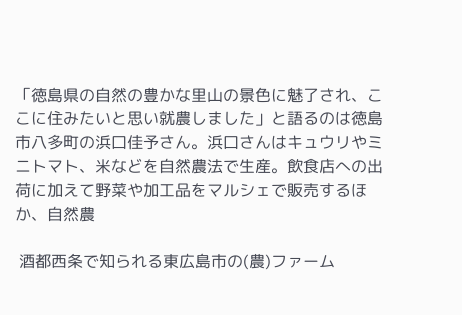「徳島県の自然の豊かな里山の景色に魅了され、ここに住みたいと思い就農しました」と語るのは徳島市八多町の浜口佳予さん。浜口さんはキュウリやミニトマト、米などを自然農法で生産。飲食店への出荷に加えて野菜や加工品をマルシェで販売するほか、自然農

 酒都西条で知られる東広島市の(農)ファーム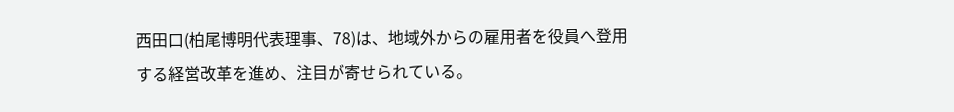西田口(柏尾博明代表理事、78)は、地域外からの雇用者を役員へ登用する経営改革を進め、注目が寄せられている。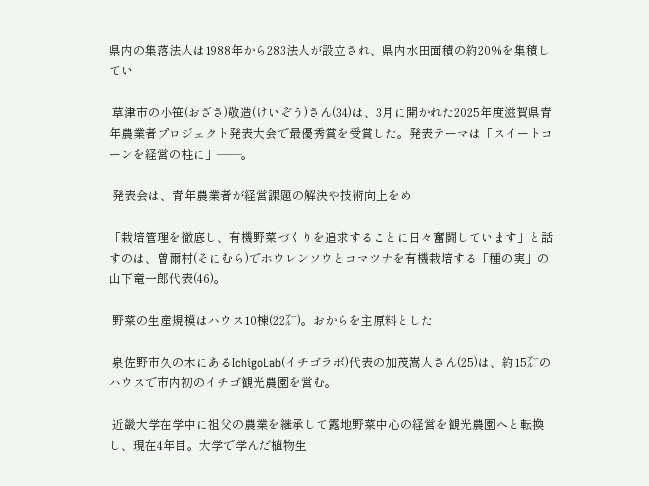県内の集落法人は1988年から283法人が設立され、県内水田面積の約20%を集積してい

 草津市の小笹(おざさ)敬造(けいぞう)さん(34)は、3月に開かれた2025年度滋賀県青年農業者プロジェクト発表大会で最優秀賞を受賞した。発表テーマは「スイートコーンを経営の柱に」――。

 発表会は、青年農業者が経営課題の解決や技術向上をめ

「栽培管理を徹底し、有機野菜づくりを追求することに日々奮闘しています」と話すのは、曽爾村(そにむら)でホウレンソウとコマツナを有機栽培する「種の実」の山下竜一郎代表(46)。

 野菜の生産規模はハウス10棟(22㌃)。おからを主原料とした

 泉佐野市久の木にあるIchigoLab(イチゴラボ)代表の加茂嵩人さん(25)は、約15㌃のハウスで市内初のイチゴ観光農園を営む。

 近畿大学在学中に祖父の農業を継承して露地野菜中心の経営を観光農園へと転換し、現在4年目。大学で学んだ植物生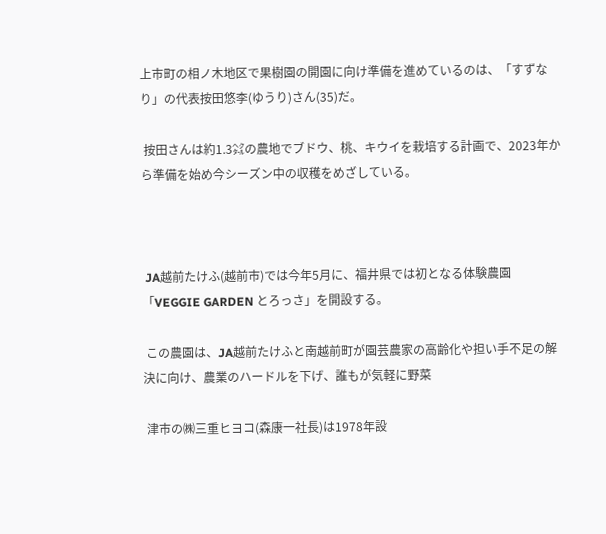上市町の相ノ木地区で果樹園の開園に向け準備を進めているのは、「すずなり」の代表按田悠李(ゆうり)さん(35)だ。

 按田さんは約1.3㌶の農地でブドウ、桃、キウイを栽培する計画で、2023年から準備を始め今シーズン中の収穫をめざしている。



 JA越前たけふ(越前市)では今年5月に、福井県では初となる体験農園「VEGGIE GARDEN とろっさ」を開設する。

 この農園は、JA越前たけふと南越前町が園芸農家の高齢化や担い手不足の解決に向け、農業のハードルを下げ、誰もが気軽に野菜

 津市の㈱三重ヒヨコ(森康一社長)は1978年設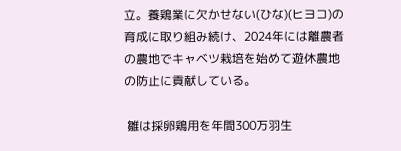立。養鶏業に欠かせない(ひな)(ヒヨコ)の育成に取り組み続け、2024年には離農者の農地でキャベツ栽培を始めて遊休農地の防止に貢献している。

 雛は採卵鶏用を年間300万羽生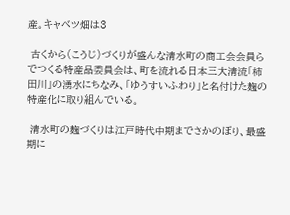産。キャベツ畑は3

 古くから(こうじ)づくりが盛んな清水町の商工会会員らでつくる特産品委員会は、町を流れる日本三大清流「柿田川」の湧水にちなみ、「ゆうすいふわり」と名付けた麹の特産化に取り組んでいる。

 清水町の麹づくりは江戸時代中期までさかのぼり、最盛期に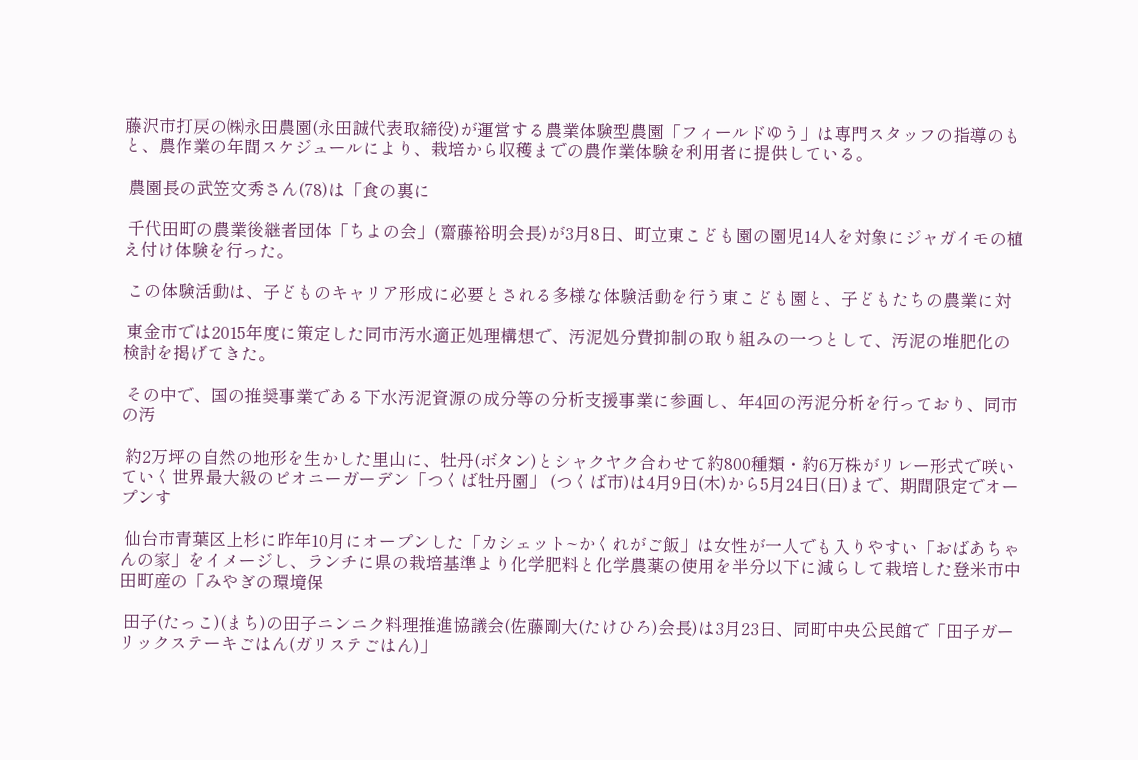藤沢市打戻の㈱永田農園(永田誠代表取締役)が運営する農業体験型農園「フィールドゆう」は専門スタッフの指導のもと、農作業の年間スケジュールにより、栽培から収穫までの農作業体験を利用者に提供している。

 農園長の武笠文秀さん(78)は「食の裏に

 千代田町の農業後継者団体「ちよの会」(齋藤裕明会長)が3月8日、町立東こども園の園児14人を対象にジャガイモの植え付け体験を行った。

 この体験活動は、子どものキャリア形成に必要とされる多様な体験活動を行う東こども園と、子どもたちの農業に対

 東金市では2015年度に策定した同市汚水適正処理構想で、汚泥処分費抑制の取り組みの一つとして、汚泥の堆肥化の検討を掲げてきた。

 その中で、国の推奨事業である下水汚泥資源の成分等の分析支援事業に参画し、年4回の汚泥分析を行っており、同市の汚

 約2万坪の自然の地形を生かした里山に、牡丹(ボタン)とシャクヤク合わせて約800種類・約6万株がリレー形式で咲いていく世界最大級のピオニーガーデン「つくば牡丹園」 (つくば市)は4月9日(木)から5月24日(日)まで、期間限定でオープンす

 仙台市青葉区上杉に昨年10月にオープンした「カシェット~かくれがご飯」は女性が一人でも入りやすい「おばあちゃんの家」をイメージし、ランチに県の栽培基準より化学肥料と化学農薬の使用を半分以下に減らして栽培した登米市中田町産の「みやぎの環境保

 田子(たっこ)(まち)の田子ニンニク料理推進協議会(佐藤剛大(たけひろ)会長)は3月23日、同町中央公民館で「田子ガーリックステーキごはん(ガリステごはん)」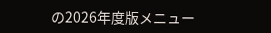の2026年度版メニュー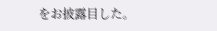をお披露目した。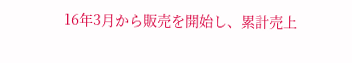16年3月から販売を開始し、累計売上